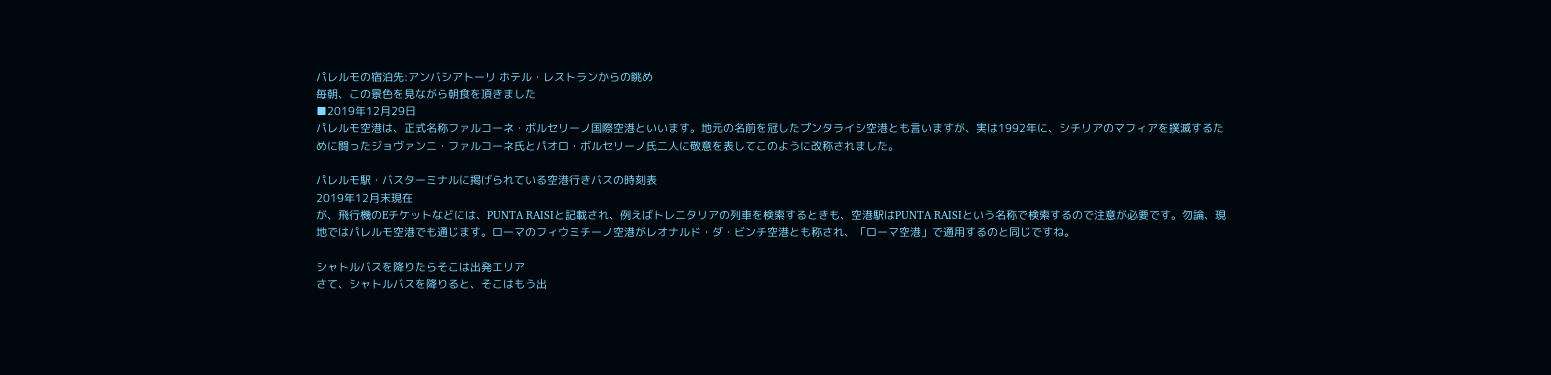パレルモの宿泊先:アンバシアトーリ ホテル・レストランからの眺め
毎朝、この景色を見ながら朝食を頂きました
■2019年12月29日
パレルモ空港は、正式名称ファルコーネ・ボルセリーノ国際空港といいます。地元の名前を冠したプンタライシ空港とも言いますが、実は1992年に、シチリアのマフィアを撲滅するために闘ったジョヴァンニ・ファルコーネ氏とパオロ・ボルセリーノ氏二人に敬意を表してこのように改称されました。

パレルモ駅・バスターミナルに掲げられている空港行きバスの時刻表
2019年12月末現在
が、飛行機のEチケットなどには、PUNTA RAISIと記載され、例えばトレニタリアの列車を検索するときも、空港駅はPUNTA RAISIという名称で検索するので注意が必要です。勿論、現地ではパレルモ空港でも通じます。ローマのフィウミチーノ空港がレオナルド・ダ・ビンチ空港とも称され、「ローマ空港」で通用するのと同じですね。

シャトルバスを降りたらそこは出発エリア
さて、シャトルバスを降りると、そこはもう出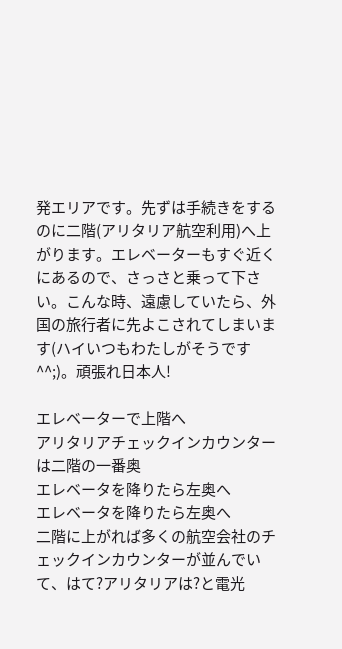発エリアです。先ずは手続きをするのに二階(アリタリア航空利用)へ上がります。エレベーターもすぐ近くにあるので、さっさと乗って下さい。こんな時、遠慮していたら、外国の旅行者に先よこされてしまいます(ハイいつもわたしがそうです^^;)。頑張れ日本人!

エレベーターで上階へ
アリタリアチェックインカウンターは二階の一番奥
エレベータを降りたら左奥へ
エレベータを降りたら左奥へ
二階に上がれば多くの航空会社のチェックインカウンターが並んでいて、はて?アリタリアは?と電光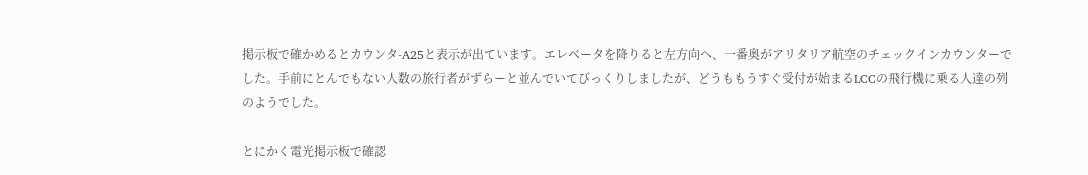掲示板で確かめるとカウンタ-A25と表示が出ています。エレベータを降りると左方向へ、一番奥がアリタリア航空のチェックインカウンターでした。手前にとんでもない人数の旅行者がずらーと並んでいてびっくりしましたが、どうももうすぐ受付が始まるLCCの飛行機に乗る人達の列のようでした。

とにかく電光掲示板で確認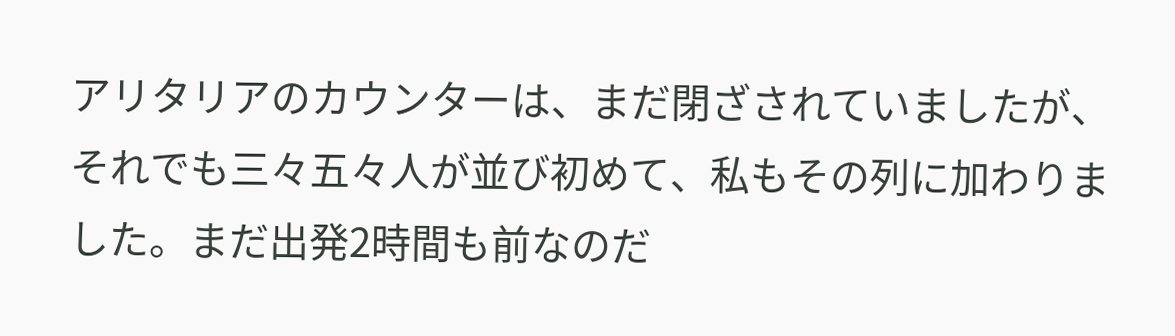アリタリアのカウンターは、まだ閉ざされていましたが、それでも三々五々人が並び初めて、私もその列に加わりました。まだ出発2時間も前なのだ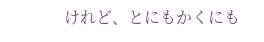けれど、とにもかくにも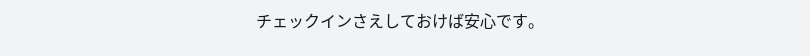チェックインさえしておけば安心です。